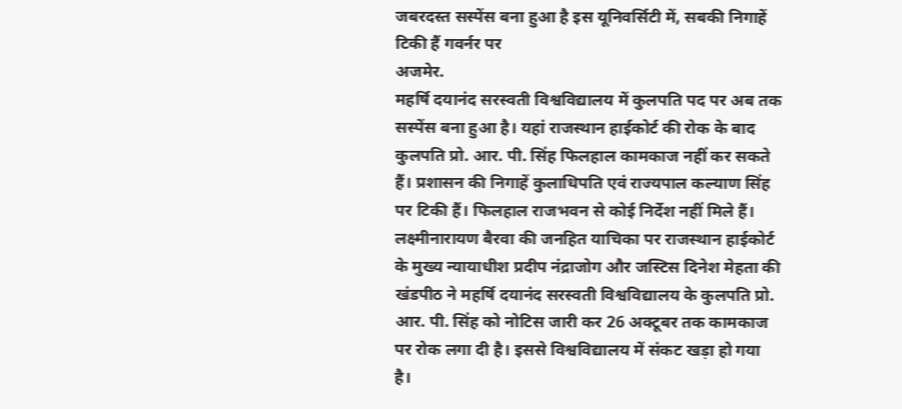जबरदस्त सस्पेंस बना हुआ है इस यूनिवर्सिटी में, सबकी निगाहें टिकी हैं गवर्नर पर
अजमेर.
महर्षि दयानंद सरस्वती विश्वविद्यालय में कुलपति पद पर अब तक सस्पेंस बना हुआ है। यहां राजस्थान हाईकोर्ट की रोक के बाद कुलपति प्रो. आर. पी. सिंह फिलहाल कामकाज नहीं कर सकते हैं। प्रशासन की निगाहें कुलाधिपति एवं राज्यपाल कल्याण सिंह पर टिकी हैं। फिलहाल राजभवन से कोई निर्देश नहीं मिले हैं।
लक्ष्मीनारायण बैरवा की जनहित याचिका पर राजस्थान हाईकोर्ट के मुख्य न्यायाधीश प्रदीप नंद्राजोग और जस्टिस दिनेश मेहता की खंडपीठ ने महर्षि दयानंद सरस्वती विश्वविद्यालय के कुलपति प्रो. आर. पी. सिंह को नोटिस जारी कर 26 अक्टूबर तक कामकाज पर रोक लगा दी है। इससे विश्वविद्यालय में संकट खड़ा हो गया है।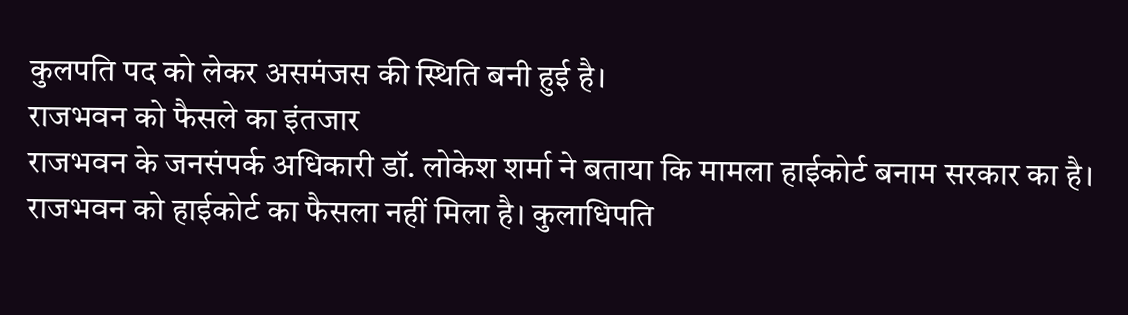कुलपति पद को लेकर असमंजस की स्थिति बनी हुई है।
राजभवन को फैसले का इंतजार
राजभवन के जनसंपर्क अधिकारी डॉ. लोकेश शर्मा ने बताया कि मामला हाईकोर्ट बनाम सरकार का है। राजभवन को हाईकोर्ट का फैसला नहीं मिला है। कुलाधिपति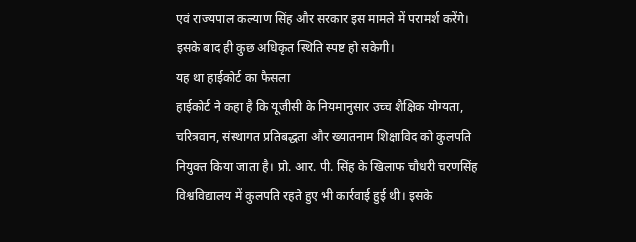एवं राज्यपाल कल्याण सिंह और सरकार इस मामले में परामर्श करेंगे। इसके बाद ही कुछ अधिकृत स्थिति स्पष्ट हो सकेगी।
यह था हाईकोर्ट का फैसला
हाईकोर्ट ने कहा है कि यूजीसी के नियमानुसार उच्च शैक्षिक योग्यता, चरित्रवान, संस्थागत प्रतिबद्धता और ख्यातनाम शिक्षाविद को कुलपति नियुक्त किया जाता है। प्रो. आर. पी. सिंह के खिलाफ चौधरी चरणसिंह विश्वविद्यालय में कुलपति रहते हुए भी कार्रवाई हुई थी। इसके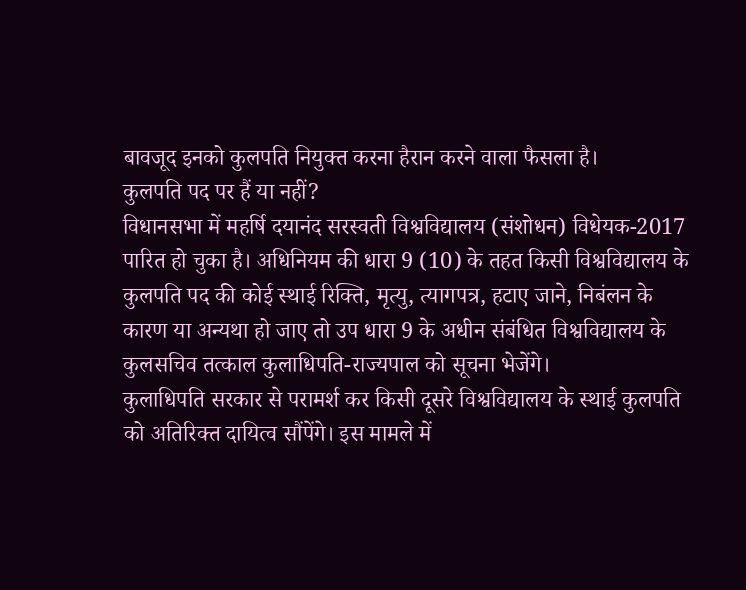बावजूद इनको कुलपति नियुक्त करना हैरान करने वाला फैसला है।
कुलपति पद पर हैं या नहीं?
विधानसभा में महर्षि दयानंद सरस्वती विश्वविद्यालय (संशोधन) विधेयक-2017 पारित हो चुका है। अधिनियम की धारा 9 (10) के तहत किसी विश्वविद्यालय के कुलपति पद की कोई स्थाई रिक्ति, मृत्यु, त्यागपत्र, हटाए जाने, निबंलन के कारण या अन्यथा हो जाए तो उप धारा 9 के अधीन संबंधित विश्वविद्यालय के कुलसचिव तत्काल कुलाधिपति-राज्यपाल को सूचना भेजेंगे।
कुलाधिपति सरकार से परामर्श कर किसी दूसरे विश्वविद्यालय के स्थाई कुलपति को अतिरिक्त दायित्व सौंपेंगे। इस मामले में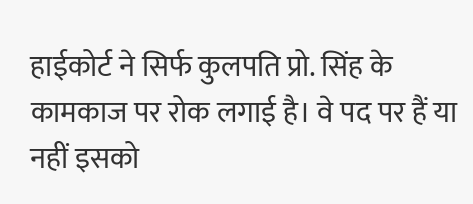हाईकोर्ट ने सिर्फ कुलपति प्रो. सिंह के कामकाज पर रोक लगाई है। वे पद पर हैं या नहीं इसको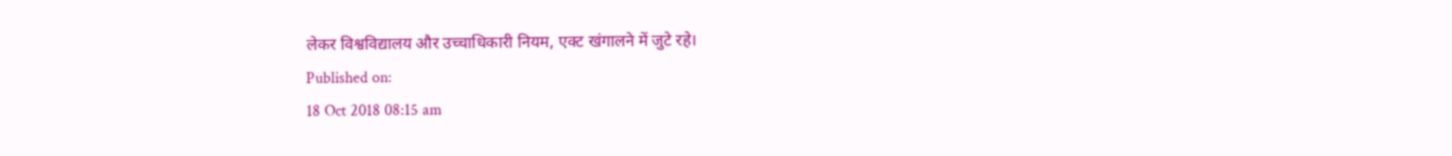लेकर विश्वविद्यालय और उच्चाधिकारी नियम, एक्ट खंगालने में जुटे रहे।
Published on:
18 Oct 2018 08:15 am